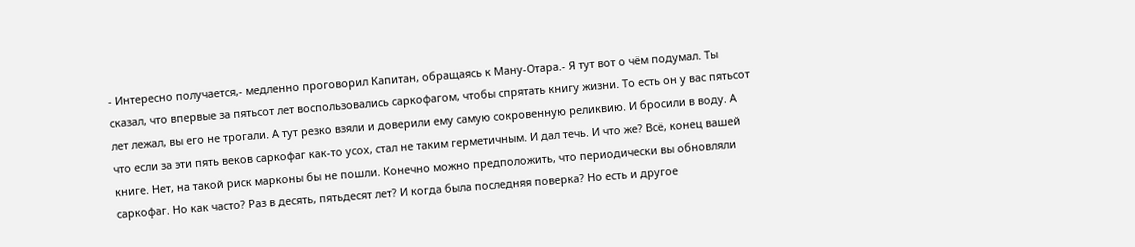- Интересно получается,- медленно проговорил Капитан, обращаясь к Ману-Отара.- Я тут вот о чём подумал. Ты сказал, что впервые за пятьсот лет воспользовались саркофагом, чтобы спрятать книгу жизни. То есть он у вас пятьсот лет лежал, вы его не трогали. А тут резко взяли и доверили ему самую сокровенную реликвию. И бросили в воду. А что если за эти пять веков саркофаг как-то усох, стал не таким герметичным. И дал течь. И что же? Всё, конец вашей книге. Нет, на такой риск марконы бы не пошли. Конечно можно предположить, что периодически вы обновляли саркофаг. Но как часто? Раз в десять, пятьдесят лет? И когда была последняя поверка? Но есть и другое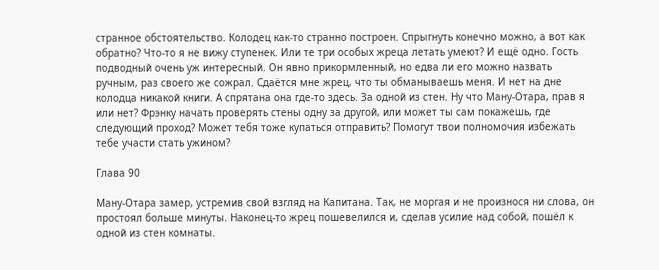странное обстоятельство. Колодец как-то странно построен. Спрыгнуть конечно можно, а вот как обратно? Что-то я не вижу ступенек. Или те три особых жреца летать умеют? И ещё одно. Гость подводный очень уж интересный. Он явно прикормленный, но едва ли его можно назвать ручным, раз своего же сожрал. Сдаётся мне жрец, что ты обманываешь меня. И нет на дне колодца никакой книги. А спрятана она где-то здесь. За одной из стен. Ну что Ману-Отара, прав я или нет? Фрэнку начать проверять стены одну за другой, или может ты сам покажешь, где следующий проход? Может тебя тоже купаться отправить? Помогут твои полномочия избежать тебе участи стать ужином?

Глава 90

Ману-Отара замер, устремив свой взгляд на Капитана. Так, не моргая и не произнося ни слова, он простоял больше минуты. Наконец-то жрец пошевелился и, сделав усилие над собой, пошёл к одной из стен комнаты.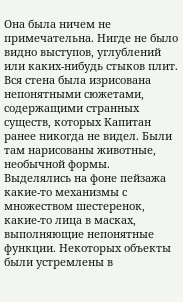Она была ничем не примечательна. Нигде не было видно выступов, углублений или каких-нибудь стыков плит. Вся стена была изрисована непонятными сюжетами, содержащими странных существ, которых Капитан ранее никогда не видел. Были там нарисованы животные, необычной формы. Выделялись на фоне пейзажа какие-то механизмы с множеством шестеренок, какие-то лица в масках, выполняющие непонятные функции. Некоторых объекты были устремлены в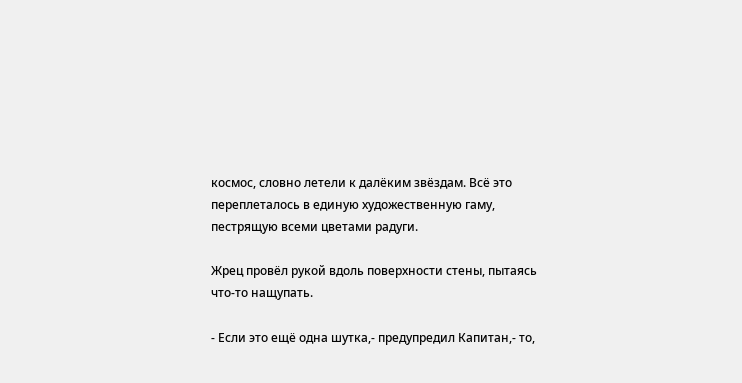космос, словно летели к далёким звёздам. Всё это переплеталось в единую художественную гаму, пестрящую всеми цветами радуги.

Жрец провёл рукой вдоль поверхности стены, пытаясь что-то нащупать.

- Если это ещё одна шутка,- предупредил Капитан,- то,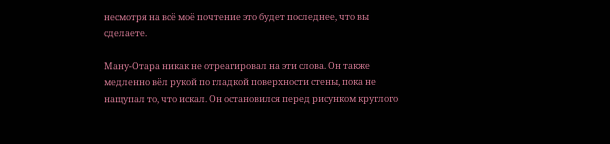несмотря на всё моё почтение это будет последнее, что вы сделаете.

Ману-Отара никак не отреагировал на эти слова. Он также медленно вёл рукой по гладкой поверхности стены, пока не нащупал то, что искал. Он остановился перед рисунком круглого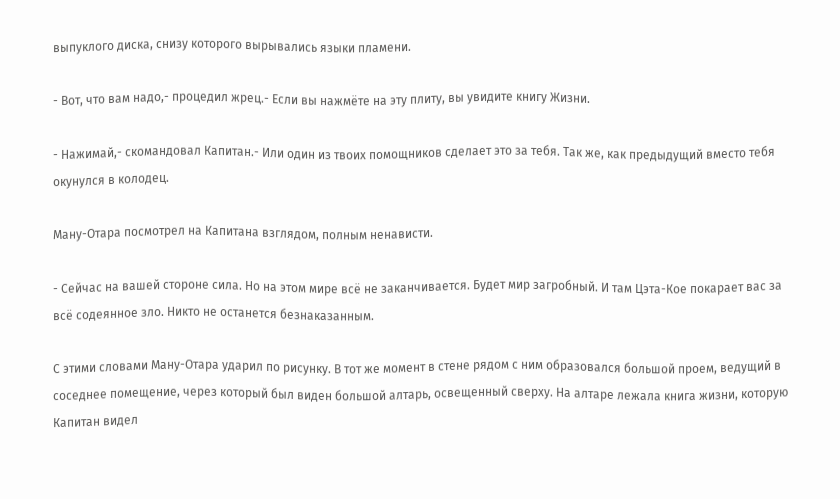выпуклого диска, снизу которого вырывались языки пламени.

- Вот, что вам надо,- процедил жрец.- Если вы нажмёте на эту плиту, вы увидите книгу Жизни.

- Нажимай,- скомандовал Капитан.- Или один из твоих помощников сделает это за тебя. Так же, как предыдущий вместо тебя окунулся в колодец.

Ману-Отара посмотрел на Капитана взглядом, полным ненависти.

- Сейчас на вашей стороне сила. Но на этом мире всё не заканчивается. Будет мир загробный. И там Цэта-Кое покарает вас за всё содеянное зло. Никто не останется безнаказанным.

С этими словами Ману-Отара ударил по рисунку. В тот же момент в стене рядом с ним образовался большой проем, ведущий в соседнее помещение, через который был виден большой алтарь, освещенный сверху. На алтаре лежала книга жизни, которую Капитан видел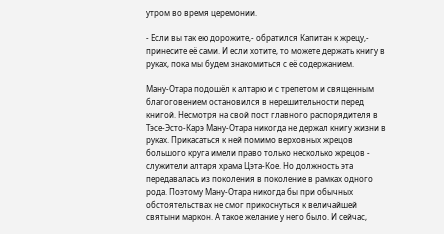утром во время церемонии.

- Если вы так ею дорожите,- обратился Капитан к жрецу,- принесите её сами. И если хотите, то можете держать книгу в руках, пока мы будем знакомиться с её содержанием.

Ману-Отара подошёл к алтарю и с трепетом и священным благоговением остановился в нерешительности перед книгой. Несмотря на свой пост главного распорядителя в Тэсе-Эсто-Карэ Ману-Отара никогда не держал книгу жизни в руках. Прикасаться к ней помимо верховных жрецов большого круга имели право только несколько жрецов - служители алтаря храма Цэта-Кое. Но должность эта передавалась из поколения в поколение в рамках одного рода. Поэтому Ману-Отара никогда бы при обычных обстоятельствах не смог прикоснуться к величайшей святыни маркон. А такое желание у него было. И сейчас,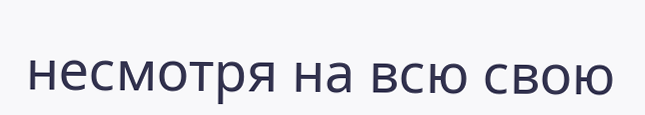несмотря на всю свою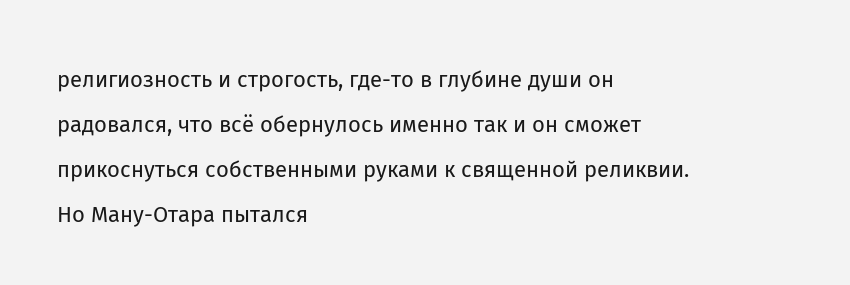религиозность и строгость, где-то в глубине души он радовался, что всё обернулось именно так и он сможет прикоснуться собственными руками к священной реликвии. Но Ману-Отара пытался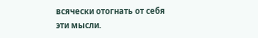всячески отогнать от себя эти мысли.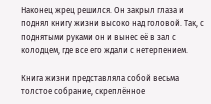Наконец жрец решился. Он закрыл глаза и поднял книгу жизни высоко над головой. Так, с поднятыми руками он и вынес её в зал с колодцем, где все его ждали с нетерпением.

Книга жизни представляла собой весьма толстое собрание, скреплённое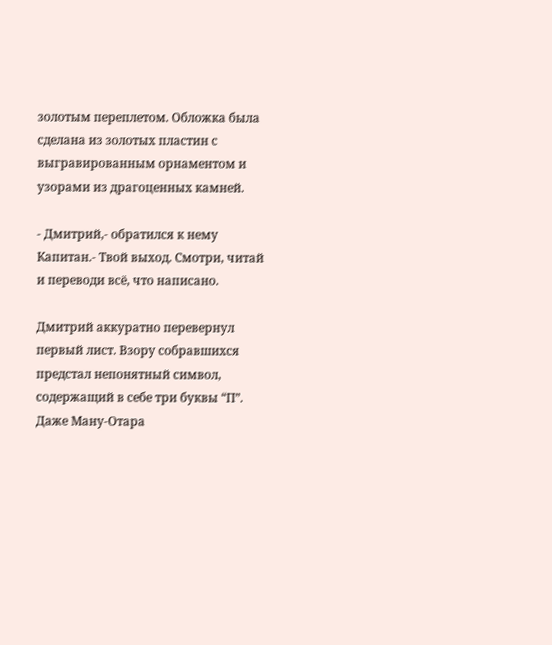золотым переплетом. Обложка была сделана из золотых пластин с выгравированным орнаментом и узорами из драгоценных камней.

- Дмитрий,- обратился к нему Капитан.- Твой выход. Смотри, читай и переводи всё, что написано.

Дмитрий аккуратно перевернул первый лист. Взору собравшихся предстал непонятный символ, содержащий в себе три буквы “П”. Даже Ману-Отара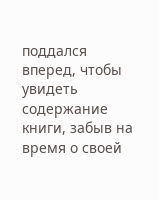поддался вперед, чтобы увидеть содержание книги, забыв на время о своей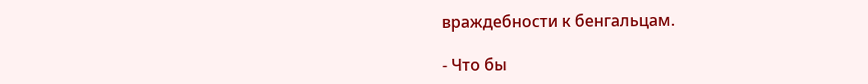враждебности к бенгальцам.

- Что бы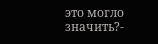это могло значить?-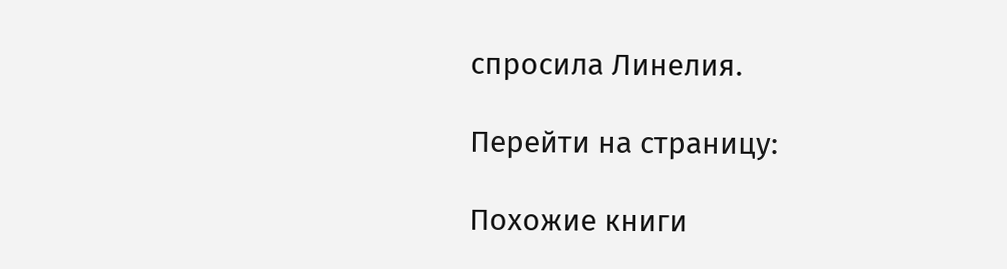спросила Линелия.

Перейти на страницу:

Похожие книги